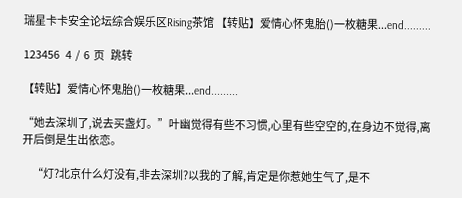瑞星卡卡安全论坛综合娱乐区Rising茶馆 【转贴】爱情心怀鬼胎()一枚糖果...end.........

123456   4  /  6  页   跳转

【转贴】爱情心怀鬼胎()一枚糖果...end.........

“她去深圳了,说去买盏灯。”叶幽觉得有些不习惯,心里有些空空的,在身边不觉得,离开后倒是生出依恋。

     “灯?北京什么灯没有,非去深圳?以我的了解,肯定是你惹她生气了,是不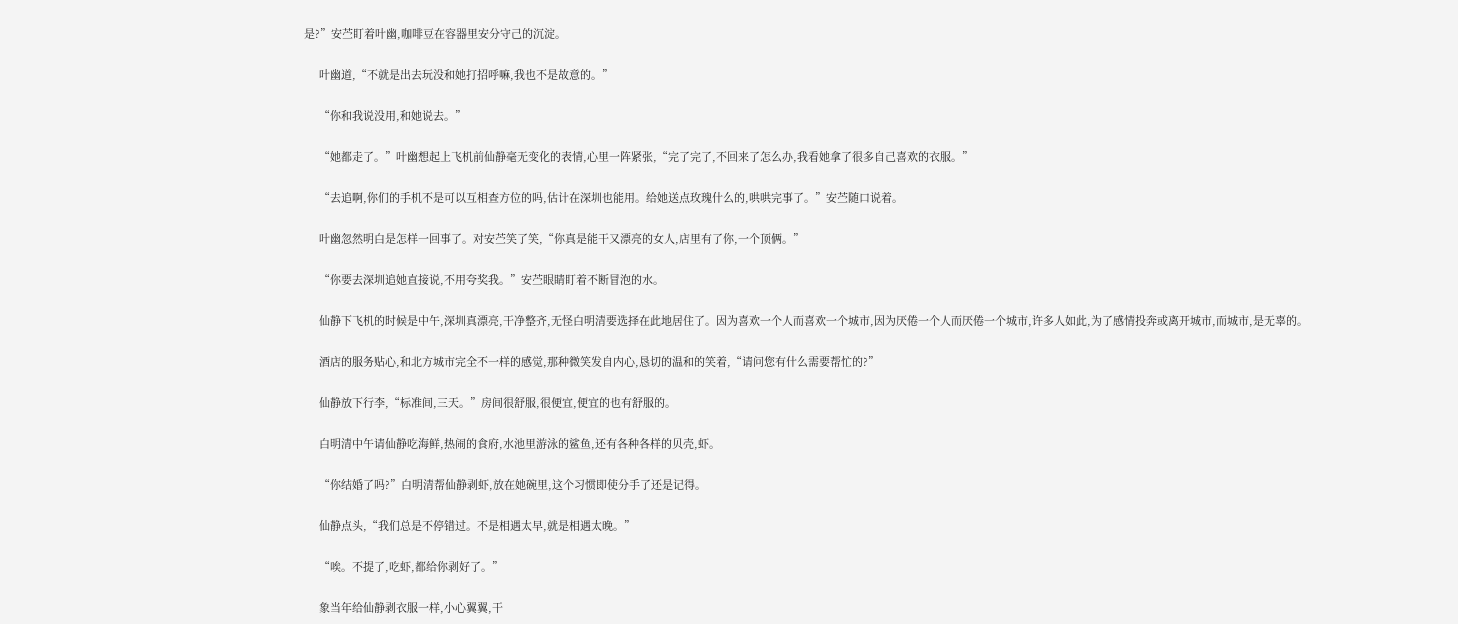是?”安苎盯着叶幽,咖啡豆在容器里安分守己的沉淀。

     叶幽道,“不就是出去玩没和她打招呼嘛,我也不是故意的。”

     “你和我说没用,和她说去。”

     “她都走了。”叶幽想起上飞机前仙静毫无变化的表情,心里一阵紧张,“完了完了,不回来了怎么办,我看她拿了很多自己喜欢的衣服。”

     “去追啊,你们的手机不是可以互相查方位的吗,估计在深圳也能用。给她送点玫瑰什么的,哄哄完事了。”安苎随口说着。

     叶幽忽然明白是怎样一回事了。对安苎笑了笑,“你真是能干又漂亮的女人,店里有了你,一个顶俩。”

     “你要去深圳追她直接说,不用夸奖我。”安苎眼睛盯着不断冒泡的水。

     仙静下飞机的时候是中午,深圳真漂亮,干净整齐,无怪白明清要选择在此地居住了。因为喜欢一个人而喜欢一个城市,因为厌倦一个人而厌倦一个城市,许多人如此,为了感情投奔或离开城市,而城市,是无辜的。

     酒店的服务贴心,和北方城市完全不一样的感觉,那种微笑发自内心,恳切的温和的笑着,“请问您有什么需要帮忙的?”

     仙静放下行李,“标准间,三天。”房间很舒服,很便宜,便宜的也有舒服的。

     白明清中午请仙静吃海鲜,热闹的食府,水池里游泳的鲨鱼,还有各种各样的贝壳,虾。

     “你结婚了吗?”白明清帮仙静剥虾,放在她碗里,这个习惯即使分手了还是记得。

     仙静点头,“我们总是不停错过。不是相遇太早,就是相遇太晚。”

     “唉。不提了,吃虾,都给你剥好了。”

     象当年给仙静剥衣服一样,小心翼翼,干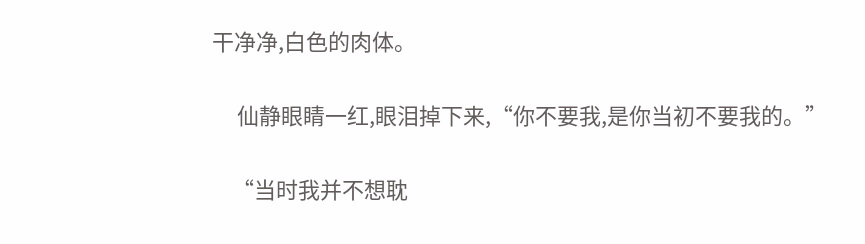干净净,白色的肉体。

     仙静眼睛一红,眼泪掉下来,“你不要我,是你当初不要我的。”

    “当时我并不想耽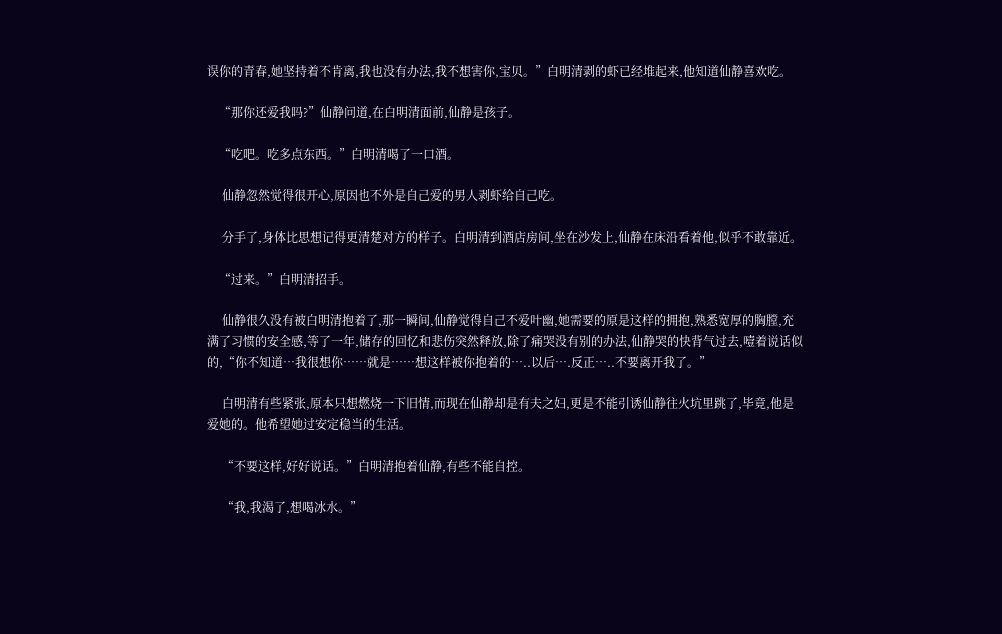误你的青春,她坚持着不肯离,我也没有办法,我不想害你,宝贝。”白明清剥的虾已经堆起来,他知道仙静喜欢吃。

    “那你还爱我吗?”仙静问道,在白明清面前,仙静是孩子。

    “吃吧。吃多点东西。”白明清喝了一口酒。

     仙静忽然觉得很开心,原因也不外是自己爱的男人剥虾给自己吃。

     分手了,身体比思想记得更清楚对方的样子。白明清到酒店房间,坐在沙发上,仙静在床沿看着他,似乎不敢靠近。

    “过来。”白明清招手。

     仙静很久没有被白明清抱着了,那一瞬间,仙静觉得自己不爱叶幽,她需要的原是这样的拥抱,熟悉宽厚的胸膛,充满了习惯的安全感,等了一年,储存的回忆和悲伤突然释放,除了痛哭没有别的办法,仙静哭的快背气过去,噎着说话似的,“你不知道…我很想你……就是……想这样被你抱着的…..以后….反正…..不要离开我了。”

     白明清有些紧张,原本只想燃烧一下旧情,而现在仙静却是有夫之妇,更是不能引诱仙静往火坑里跳了,毕竟,他是爱她的。他希望她过安定稳当的生活。

     “不要这样,好好说话。”白明清抱着仙静,有些不能自控。

     “我,我渴了,想喝冰水。”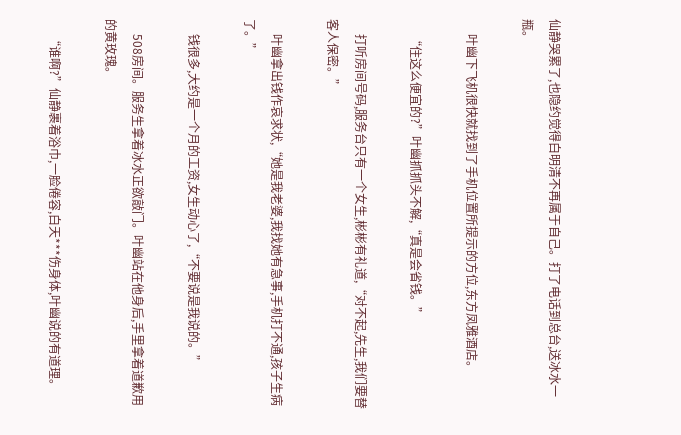仙静哭累了,也隐约觉得白明清不再属于自己。打了电话到总台,送冰水一瓶。

     叶幽下飞机很快就找到了手机位置所提示的方位,东方凤雅酒店。

     “住这么便宜的?”叶幽抓抓头不解,“真是会省钱。”

     打听房间号码,服务台只有一个女生,彬彬有礼道,“对不起,先生,我们要替客人保密。”

     叶幽拿出钱作哀求状,“她是我老婆,我找她有急事,手机打不通,孩子生病了。”

     钱很多,大约是一个月的工资,女生动心了,“不要说是我说的。”

     508房间。服务生拿着冰水正欲敲门。叶幽站在他身后,手里拿着道歉用的黄玫瑰。

     “谁啊?”仙静裹着浴巾,一脸倦容,白天***伤身体,叶幽说的有道理。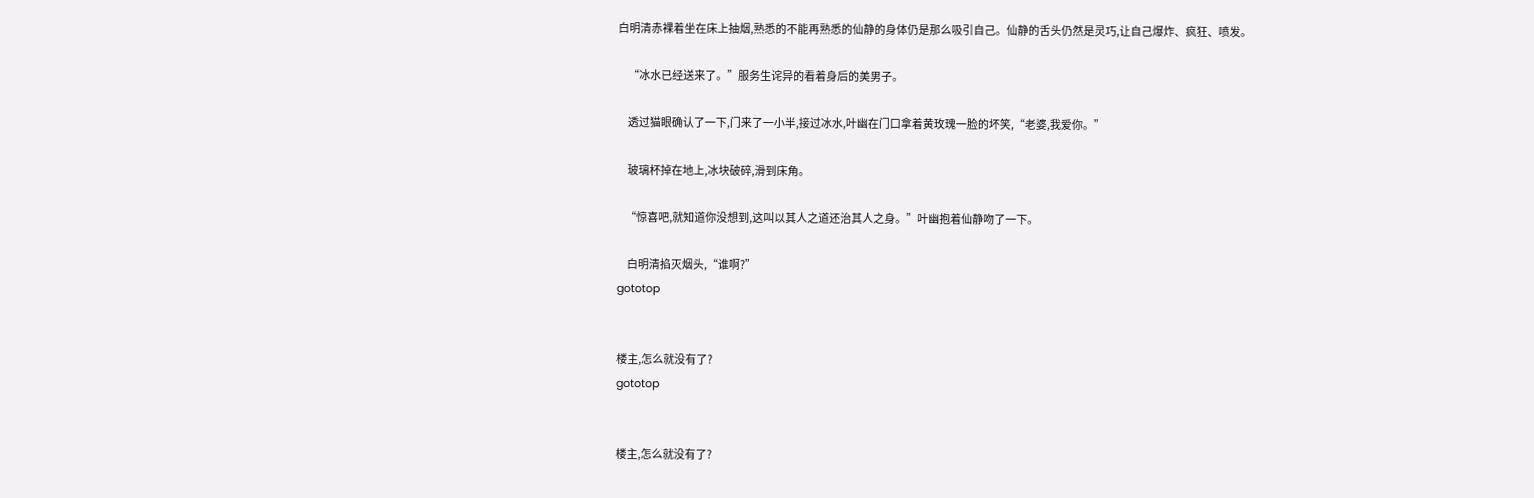白明清赤裸着坐在床上抽烟,熟悉的不能再熟悉的仙静的身体仍是那么吸引自己。仙静的舌头仍然是灵巧,让自己爆炸、疯狂、喷发。

     “冰水已经送来了。”服务生诧异的看着身后的美男子。

     透过猫眼确认了一下,门来了一小半,接过冰水,叶幽在门口拿着黄玫瑰一脸的坏笑,“老婆,我爱你。”

     玻璃杯掉在地上,冰块破碎,滑到床角。

    “惊喜吧,就知道你没想到,这叫以其人之道还治其人之身。”叶幽抱着仙静吻了一下。

     白明清掐灭烟头,“谁啊?”
gototop


楼主,怎么就没有了?
gototop


楼主,怎么就没有了?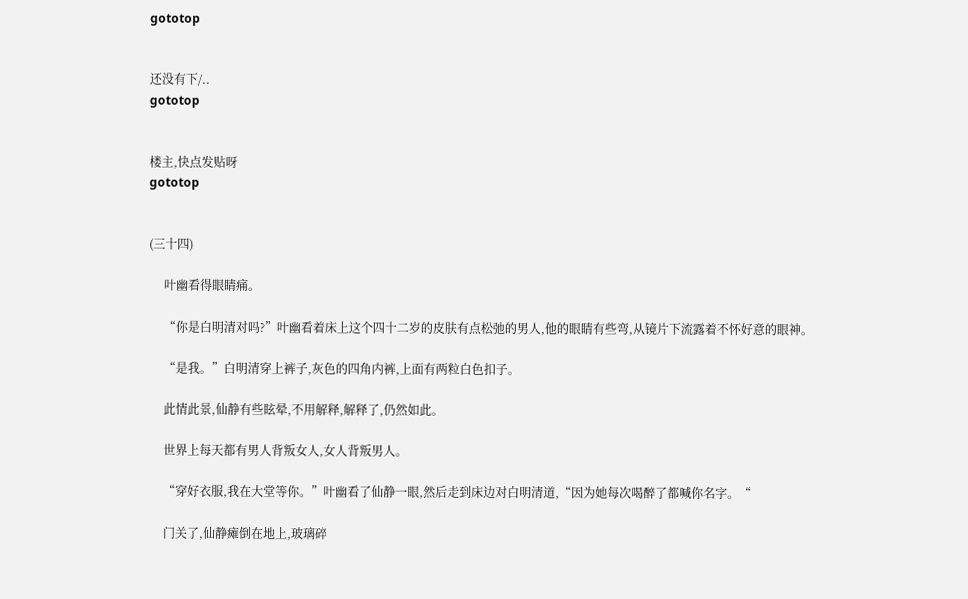gototop


还没有下/..
gototop


楼主,快点发贴呀
gototop


(三十四)

     叶幽看得眼睛痛。

     “你是白明清对吗?”叶幽看着床上这个四十二岁的皮肤有点松弛的男人,他的眼睛有些弯,从镜片下流露着不怀好意的眼神。

     “是我。”白明清穿上裤子,灰色的四角内裤,上面有两粒白色扣子。

     此情此景,仙静有些眩晕,不用解释,解释了,仍然如此。

     世界上每天都有男人背叛女人,女人背叛男人。

     “穿好衣服,我在大堂等你。”叶幽看了仙静一眼,然后走到床边对白明清道,“因为她每次喝醉了都喊你名字。“

     门关了,仙静瘫倒在地上,玻璃碎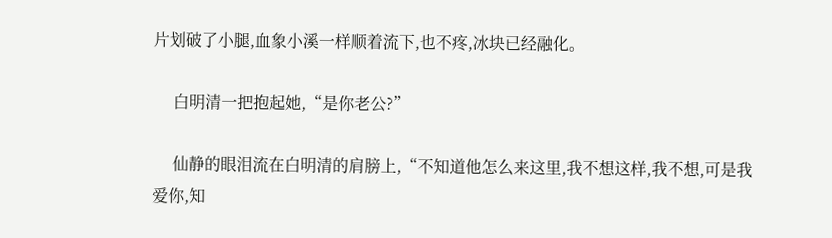片划破了小腿,血象小溪一样顺着流下,也不疼,冰块已经融化。

     白明清一把抱起她,“是你老公?”

     仙静的眼泪流在白明清的肩膀上,“不知道他怎么来这里,我不想这样,我不想,可是我爱你,知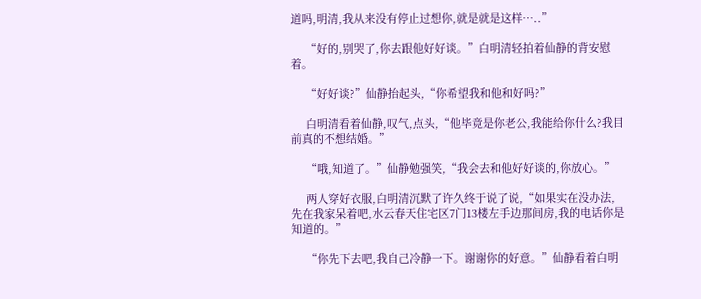道吗,明清,我从来没有停止过想你,就是就是这样…..”

     “好的,别哭了,你去跟他好好谈。”白明清轻拍着仙静的背安慰着。

     “好好谈?”仙静抬起头,“你希望我和他和好吗?”

     白明清看着仙静,叹气,点头,“他毕竟是你老公,我能给你什么?我目前真的不想结婚。”

     “哦,知道了。”仙静勉强笑,“我会去和他好好谈的,你放心。”

     两人穿好衣服,白明清沉默了许久终于说了说,“如果实在没办法,先在我家呆着吧,水云春天住宅区7门13楼左手边那间房,我的电话你是知道的。”

     “你先下去吧,我自己冷静一下。谢谢你的好意。”仙静看着白明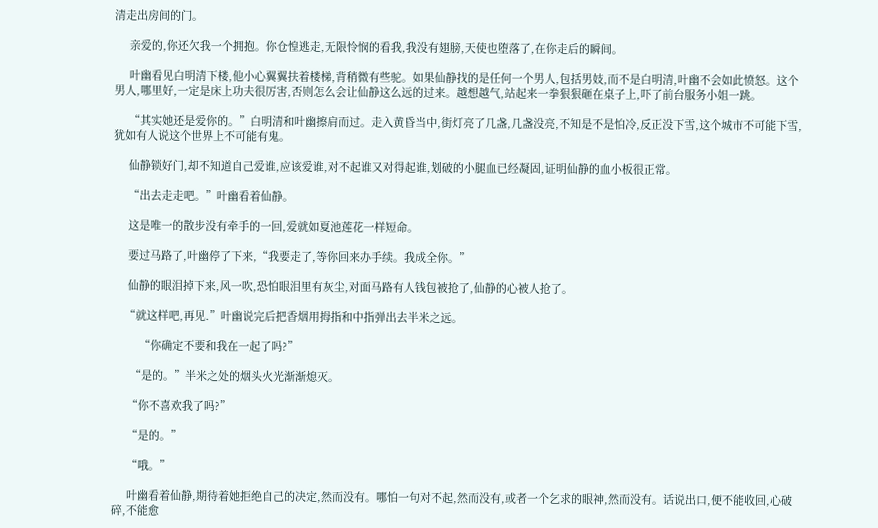清走出房间的门。

     亲爱的,你还欠我一个拥抱。你仓惶逃走,无限怜悯的看我,我没有翅膀,天使也堕落了,在你走后的瞬间。

     叶幽看见白明清下楼,他小心翼翼扶着楼梯,背稍微有些驼。如果仙静找的是任何一个男人,包括男妓,而不是白明清,叶幽不会如此愤怒。这个男人,哪里好,一定是床上功夫很厉害,否则怎么会让仙静这么远的过来。越想越气,站起来一拳狠狠砸在桌子上,吓了前台服务小姐一跳。

     “其实她还是爱你的。”白明清和叶幽擦肩而过。走入黄昏当中,街灯亮了几盏,几盏没亮,不知是不是怕冷,反正没下雪,这个城市不可能下雪,犹如有人说这个世界上不可能有鬼。

     仙静锁好门,却不知道自己爱谁,应该爱谁,对不起谁又对得起谁,划破的小腿血已经凝固,证明仙静的血小板很正常。

     “出去走走吧。”叶幽看着仙静。

     这是唯一的散步没有牵手的一回,爱就如夏池莲花一样短命。

     要过马路了,叶幽停了下来,“我要走了,等你回来办手续。我成全你。”

     仙静的眼泪掉下来,风一吹,恐怕眼泪里有灰尘,对面马路有人钱包被抢了,仙静的心被人抢了。

    “就这样吧,再见.”叶幽说完后把香烟用拇指和中指弹出去半米之远。

         “你确定不要和我在一起了吗?”

      “是的。”半米之处的烟头火光渐渐熄灭。

     “你不喜欢我了吗?”

     “是的。”

     “哦。”

     叶幽看着仙静,期待着她拒绝自己的决定,然而没有。哪怕一句对不起,然而没有,或者一个乞求的眼神,然而没有。话说出口,便不能收回,心破碎,不能愈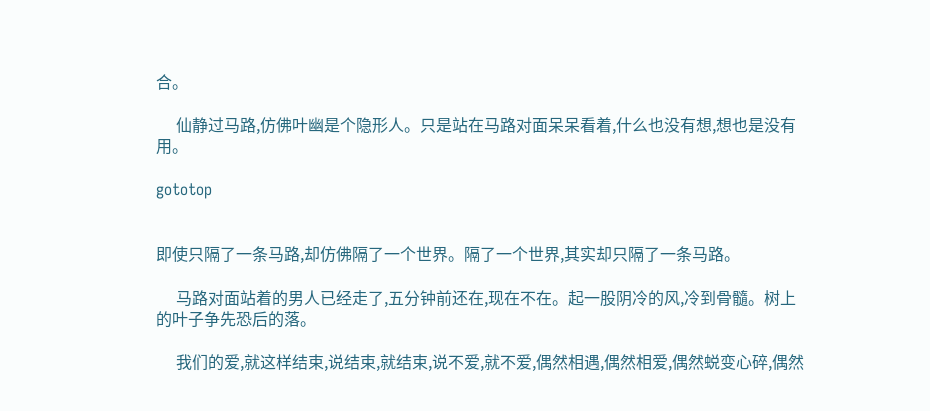合。

     仙静过马路,仿佛叶幽是个隐形人。只是站在马路对面呆呆看着,什么也没有想,想也是没有用。

gototop


即使只隔了一条马路,却仿佛隔了一个世界。隔了一个世界,其实却只隔了一条马路。

     马路对面站着的男人已经走了,五分钟前还在,现在不在。起一股阴冷的风,冷到骨髓。树上的叶子争先恐后的落。

     我们的爱,就这样结束,说结束,就结束,说不爱,就不爱,偶然相遇,偶然相爱,偶然蜕变心碎,偶然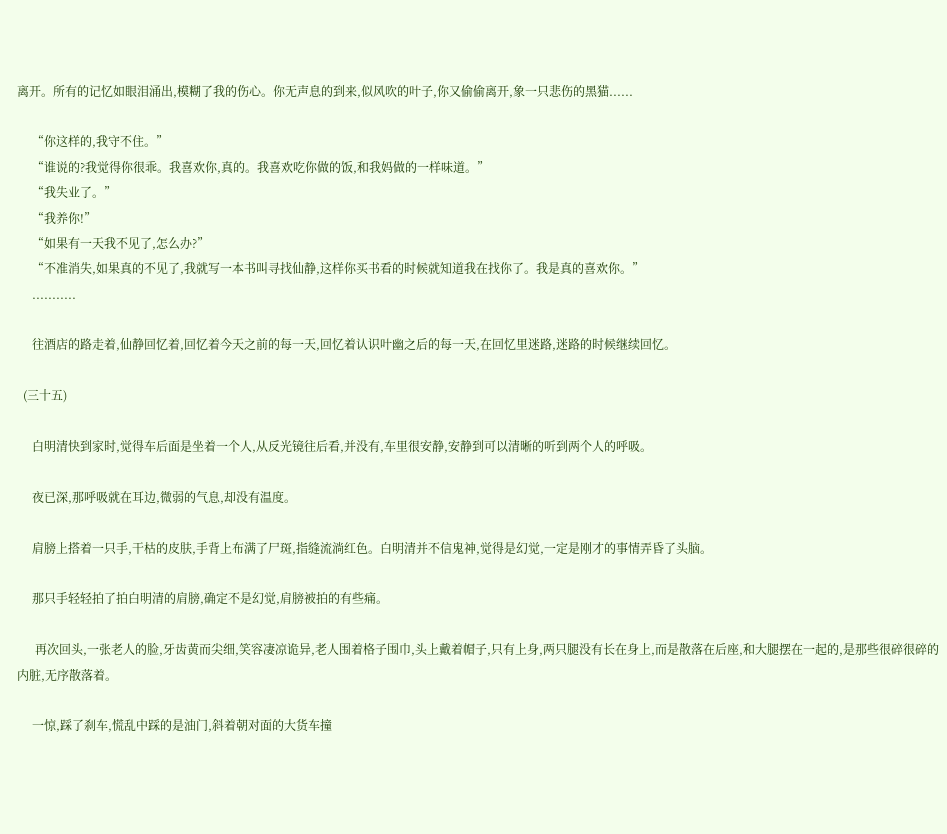离开。所有的记忆如眼泪涌出,模糊了我的伤心。你无声息的到来,似风吹的叶子,你又偷偷离开,象一只悲伤的黑猫......

     “你这样的,我守不住。”
     “谁说的?我觉得你很乖。我喜欢你,真的。我喜欢吃你做的饭,和我妈做的一样味道。”
     “我失业了。”
     “我养你!”
     “如果有一天我不见了,怎么办?”
     “不准消失,如果真的不见了,我就写一本书叫寻找仙静,这样你买书看的时候就知道我在找你了。我是真的喜欢你。”
     ...........

     往酒店的路走着,仙静回忆着,回忆着今天之前的每一天,回忆着认识叶幽之后的每一天,在回忆里迷路,迷路的时候继续回忆。

  (三十五)

     白明清快到家时,觉得车后面是坐着一个人,从反光镜往后看,并没有,车里很安静,安静到可以清晰的听到两个人的呼吸。

     夜已深,那呼吸就在耳边,微弱的气息,却没有温度。

     肩膀上搭着一只手,干枯的皮肤,手背上布满了尸斑,指缝流淌红色。白明清并不信鬼神,觉得是幻觉,一定是刚才的事情弄昏了头脑。

     那只手轻轻拍了拍白明清的肩膀,确定不是幻觉,肩膀被拍的有些痛。

      再次回头,一张老人的脸,牙齿黄而尖细,笑容凄凉诡异,老人围着格子围巾,头上戴着帽子,只有上身,两只腿没有长在身上,而是散落在后座,和大腿摆在一起的,是那些很碎很碎的内脏,无序散落着。

     一惊,踩了刹车,慌乱中踩的是油门,斜着朝对面的大货车撞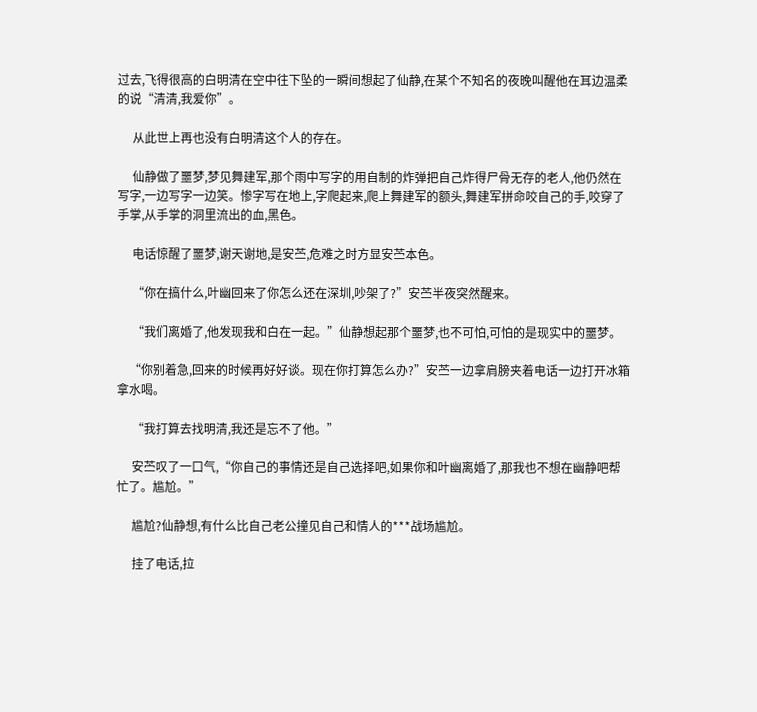过去,飞得很高的白明清在空中往下坠的一瞬间想起了仙静,在某个不知名的夜晚叫醒他在耳边温柔的说“清清,我爱你”。

     从此世上再也没有白明清这个人的存在。

     仙静做了噩梦,梦见舞建军,那个雨中写字的用自制的炸弹把自己炸得尸骨无存的老人,他仍然在写字,一边写字一边笑。惨字写在地上,字爬起来,爬上舞建军的额头,舞建军拼命咬自己的手,咬穿了手掌,从手掌的洞里流出的血,黑色。

     电话惊醒了噩梦,谢天谢地,是安苎,危难之时方显安苎本色。

     “你在搞什么,叶幽回来了你怎么还在深圳,吵架了?”安苎半夜突然醒来。

     “我们离婚了,他发现我和白在一起。”仙静想起那个噩梦,也不可怕,可怕的是现实中的噩梦。

    “你别着急,回来的时候再好好谈。现在你打算怎么办?”安苎一边拿肩膀夹着电话一边打开冰箱拿水喝。

     “我打算去找明清,我还是忘不了他。”

     安苎叹了一口气,“你自己的事情还是自己选择吧,如果你和叶幽离婚了,那我也不想在幽静吧帮忙了。尴尬。”

     尴尬?仙静想,有什么比自己老公撞见自己和情人的***战场尴尬。

     挂了电话,拉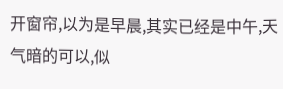开窗帘,以为是早晨,其实已经是中午,天气暗的可以,似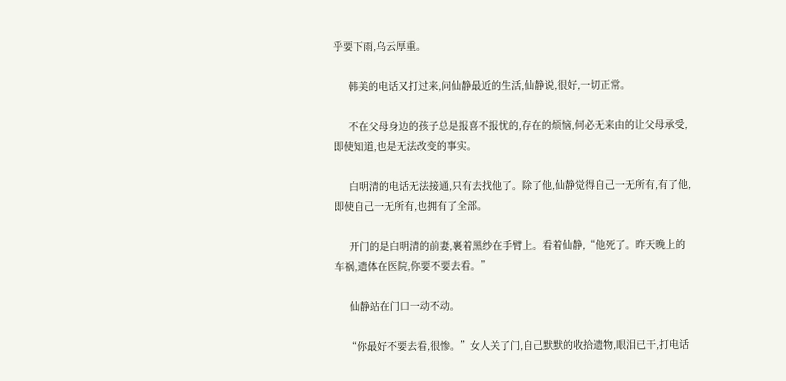乎要下雨,乌云厚重。

     韩美的电话又打过来,问仙静最近的生活,仙静说,很好,一切正常。

     不在父母身边的孩子总是报喜不报忧的,存在的烦恼,何必无来由的让父母承受,即使知道,也是无法改变的事实。

     白明清的电话无法接通,只有去找他了。除了他,仙静觉得自己一无所有,有了他,即使自己一无所有,也拥有了全部。

     开门的是白明清的前妻,裹着黑纱在手臂上。看着仙静,“他死了。昨天晚上的车祸,遗体在医院,你要不要去看。”

     仙静站在门口一动不动。

    “你最好不要去看,很惨。”女人关了门,自己默默的收拾遗物,眼泪已干,打电话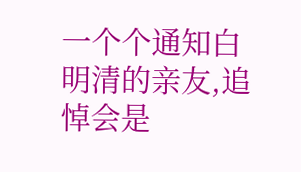一个个通知白明清的亲友,追悼会是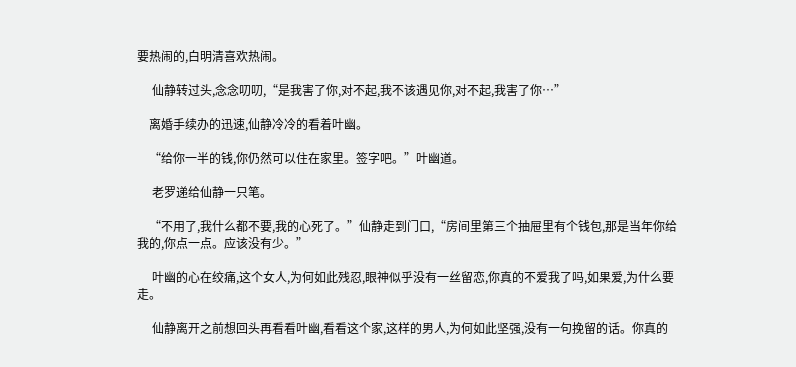要热闹的,白明清喜欢热闹。

     仙静转过头,念念叨叨,“是我害了你,对不起,我不该遇见你,对不起,我害了你…”

    离婚手续办的迅速,仙静冷冷的看着叶幽。

    “给你一半的钱,你仍然可以住在家里。签字吧。”叶幽道。

     老罗递给仙静一只笔。

    “不用了,我什么都不要,我的心死了。”仙静走到门口,“房间里第三个抽屉里有个钱包,那是当年你给我的,你点一点。应该没有少。”

     叶幽的心在绞痛,这个女人,为何如此残忍,眼神似乎没有一丝留恋,你真的不爱我了吗,如果爱,为什么要走。

     仙静离开之前想回头再看看叶幽,看看这个家,这样的男人,为何如此坚强,没有一句挽留的话。你真的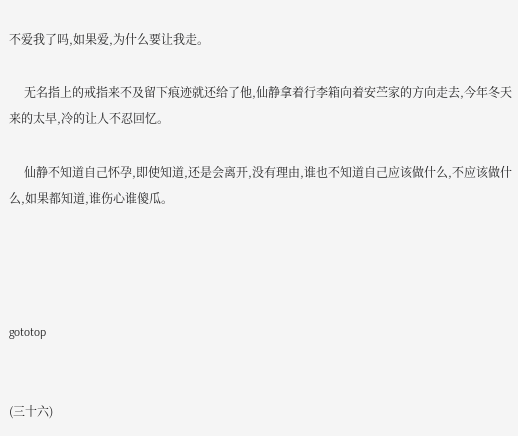不爱我了吗,如果爱,为什么要让我走。

     无名指上的戒指来不及留下痕迹就还给了他,仙静拿着行李箱向着安苎家的方向走去,今年冬天来的太早,冷的让人不忍回忆。

     仙静不知道自己怀孕,即使知道,还是会离开,没有理由,谁也不知道自己应该做什么,不应该做什么,如果都知道,谁伤心谁傻瓜。




gototop


(三十六)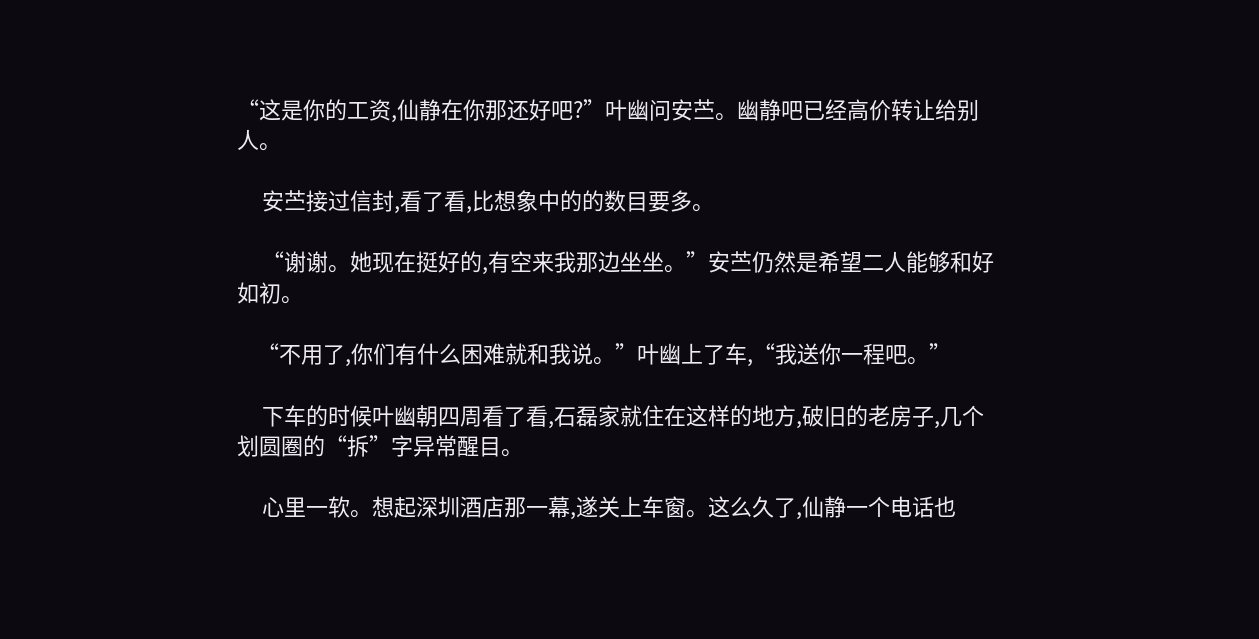“这是你的工资,仙静在你那还好吧?”叶幽问安苎。幽静吧已经高价转让给别人。

     安苎接过信封,看了看,比想象中的的数目要多。

     “谢谢。她现在挺好的,有空来我那边坐坐。”安苎仍然是希望二人能够和好如初。

    “不用了,你们有什么困难就和我说。”叶幽上了车,“我送你一程吧。”

     下车的时候叶幽朝四周看了看,石磊家就住在这样的地方,破旧的老房子,几个划圆圈的“拆”字异常醒目。

     心里一软。想起深圳酒店那一幕,遂关上车窗。这么久了,仙静一个电话也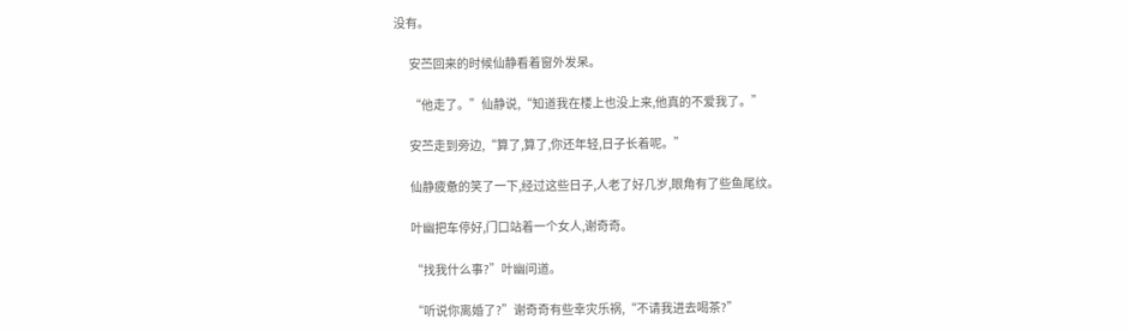没有。

     安苎回来的时候仙静看着窗外发呆。

     “他走了。”仙静说,“知道我在楼上也没上来,他真的不爱我了。”

     安苎走到旁边,“算了,算了,你还年轻,日子长着呢。”

     仙静疲惫的笑了一下,经过这些日子,人老了好几岁,眼角有了些鱼尾纹。

     叶幽把车停好,门口站着一个女人,谢奇奇。

     “找我什么事?”叶幽问道。

     “听说你离婚了?”谢奇奇有些幸灾乐祸,“不请我进去喝茶?”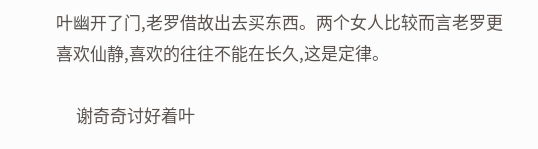叶幽开了门,老罗借故出去买东西。两个女人比较而言老罗更喜欢仙静,喜欢的往往不能在长久,这是定律。

     谢奇奇讨好着叶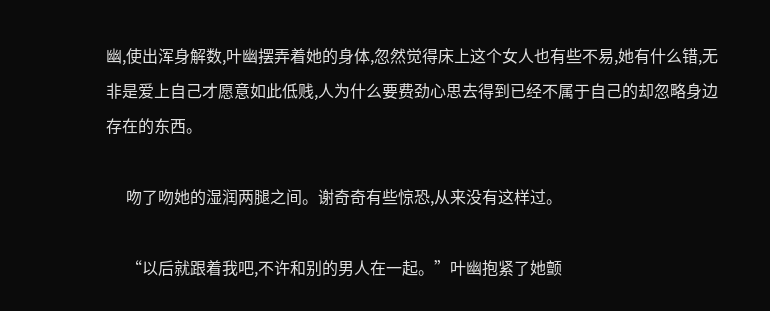幽,使出浑身解数,叶幽摆弄着她的身体,忽然觉得床上这个女人也有些不易,她有什么错,无非是爱上自己才愿意如此低贱,人为什么要费劲心思去得到已经不属于自己的却忽略身边存在的东西。

     吻了吻她的湿润两腿之间。谢奇奇有些惊恐,从来没有这样过。

     “以后就跟着我吧,不许和别的男人在一起。”叶幽抱紧了她颤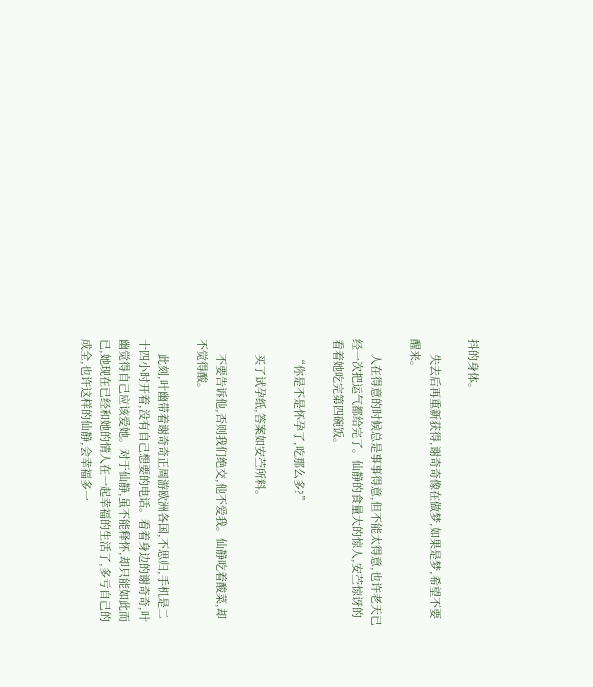抖的身体。

     失去后再重新获得,谢奇奇像在做梦,如果是梦,希望不要醒来。

     人在得意的时候总是事事得意,但不能太得意,也许老天已经一次把运气都给完了。仙静的食量大的惊人,安苎惊讶的看着她吃完第四碗饭。

     “你是不是怀孕了,吃那么多?”

     买了试孕纸,答案如安苎所料。

     不要告诉他,否则我们绝交,他不爱我。仙静吃着酸菜,却不觉得酸。

     此刻,叶幽带着谢奇奇正周游欧洲各国,不思归,手机是二十四小时开着,没有自己想要的电话。看着身边的谢奇奇,叶幽觉得自己应该爱她。对于仙静,虽不能释怀,却只能如此而已,她现在已经和她的情人在一起幸福的生活了,多亏自己的成全,也许这样的仙静,会幸福多一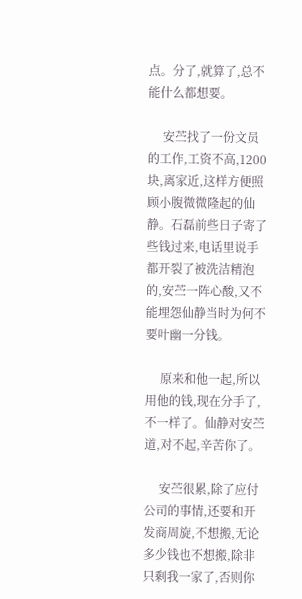点。分了,就算了,总不能什么都想要。

     安苎找了一份文员的工作,工资不高,1200块,离家近,这样方便照顾小腹微微隆起的仙静。石磊前些日子寄了些钱过来,电话里说手都开裂了被洗洁精泡的,安苎一阵心酸,又不能埋怨仙静当时为何不要叶幽一分钱。

     原来和他一起,所以用他的钱,现在分手了,不一样了。仙静对安苎道,对不起,辛苦你了。

     安苎很累,除了应付公司的事情,还要和开发商周旋,不想搬,无论多少钱也不想搬,除非只剩我一家了,否则你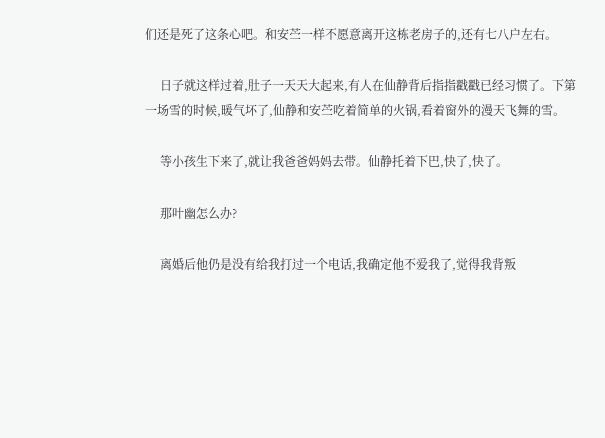们还是死了这条心吧。和安苎一样不愿意离开这栋老房子的,还有七八户左右。

     日子就这样过着,肚子一天天大起来,有人在仙静背后指指戳戳已经习惯了。下第一场雪的时候,暖气坏了,仙静和安苎吃着简单的火锅,看着窗外的漫天飞舞的雪。

     等小孩生下来了,就让我爸爸妈妈去带。仙静托着下巴,快了,快了。

     那叶幽怎么办?

     离婚后他仍是没有给我打过一个电话,我确定他不爱我了,觉得我背叛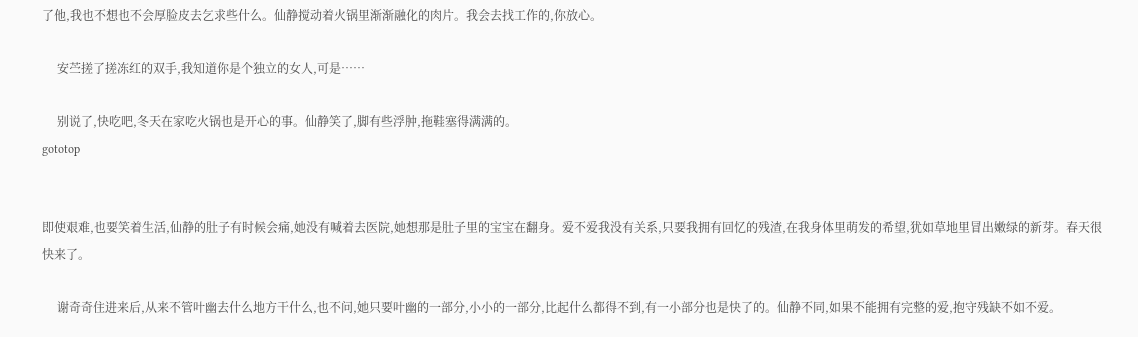了他,我也不想也不会厚脸皮去乞求些什么。仙静搅动着火锅里渐渐融化的肉片。我会去找工作的,你放心。

     安苎搓了搓冻红的双手,我知道你是个独立的女人,可是……

     别说了,快吃吧,冬天在家吃火锅也是开心的事。仙静笑了,脚有些浮肿,拖鞋塞得满满的。
gototop


即使艰难,也要笑着生活,仙静的肚子有时候会痛,她没有喊着去医院,她想那是肚子里的宝宝在翻身。爱不爱我没有关系,只要我拥有回忆的残渣,在我身体里萌发的希望,犹如草地里冒出嫩绿的新芽。春天很快来了。

     谢奇奇住进来后,从来不管叶幽去什么地方干什么,也不问,她只要叶幽的一部分,小小的一部分,比起什么都得不到,有一小部分也是快了的。仙静不同,如果不能拥有完整的爱,抱守残缺不如不爱。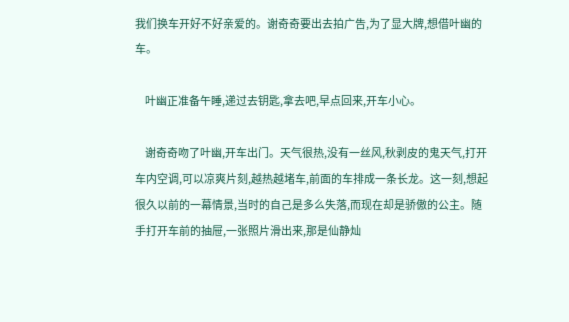我们换车开好不好亲爱的。谢奇奇要出去拍广告,为了显大牌,想借叶幽的车。

     叶幽正准备午睡,递过去钥匙,拿去吧,早点回来,开车小心。

     谢奇奇吻了叶幽,开车出门。天气很热,没有一丝风,秋剥皮的鬼天气,打开车内空调,可以凉爽片刻,越热越堵车,前面的车排成一条长龙。这一刻,想起很久以前的一幕情景,当时的自己是多么失落,而现在却是骄傲的公主。随手打开车前的抽屉,一张照片滑出来,那是仙静灿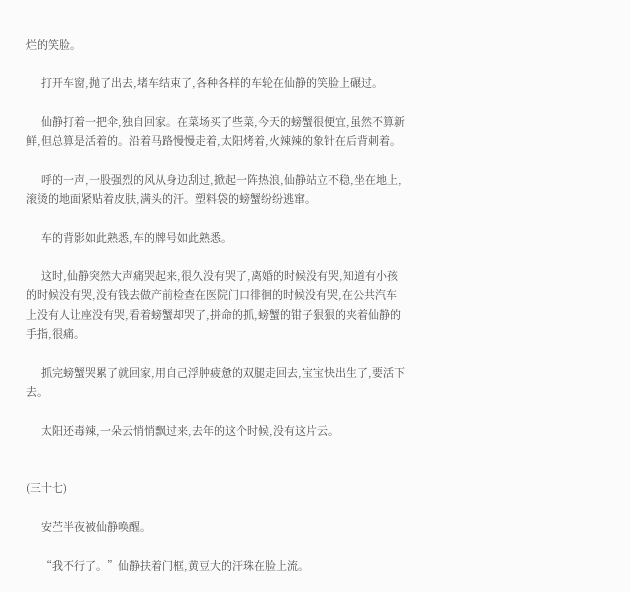烂的笑脸。

     打开车窗,抛了出去,堵车结束了,各种各样的车轮在仙静的笑脸上碾过。

     仙静打着一把伞,独自回家。在菜场买了些菜,今天的螃蟹很便宜,虽然不算新鲜,但总算是活着的。沿着马路慢慢走着,太阳烤着,火辣辣的象针在后背刺着。

     呼的一声,一股强烈的风从身边刮过,掀起一阵热浪,仙静站立不稳,坐在地上,滚烫的地面紧贴着皮肤,满头的汗。塑料袋的螃蟹纷纷逃窜。

     车的背影如此熟悉,车的牌号如此熟悉。

     这时,仙静突然大声痛哭起来,很久没有哭了,离婚的时候没有哭,知道有小孩的时候没有哭,没有钱去做产前检查在医院门口徘徊的时候没有哭,在公共汽车上没有人让座没有哭,看着螃蟹却哭了,拼命的抓,螃蟹的钳子狠狠的夹着仙静的手指,很痛。

     抓完螃蟹哭累了就回家,用自己浮肿疲惫的双腿走回去,宝宝快出生了,要活下去。

     太阳还毒辣,一朵云悄悄飘过来,去年的这个时候,没有这片云。


(三十七)

     安苎半夜被仙静唤醒。

     “我不行了。”仙静扶着门框,黄豆大的汗珠在脸上流。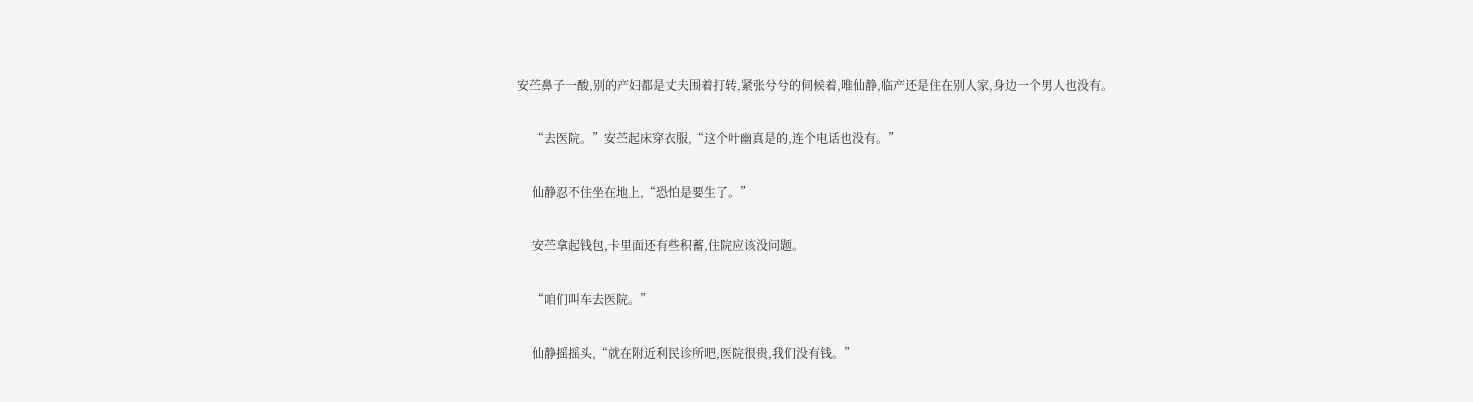安苎鼻子一酸,别的产妇都是丈夫围着打转,紧张兮兮的伺候着,唯仙静,临产还是住在别人家,身边一个男人也没有。

     “去医院。”安苎起床穿衣服,“这个叶幽真是的,连个电话也没有。”

     仙静忍不住坐在地上,“恐怕是要生了。”

     安苎拿起钱包,卡里面还有些积蓄,住院应该没问题。

     “咱们叫车去医院。”

     仙静摇摇头,“就在附近利民诊所吧,医院很贵,我们没有钱。”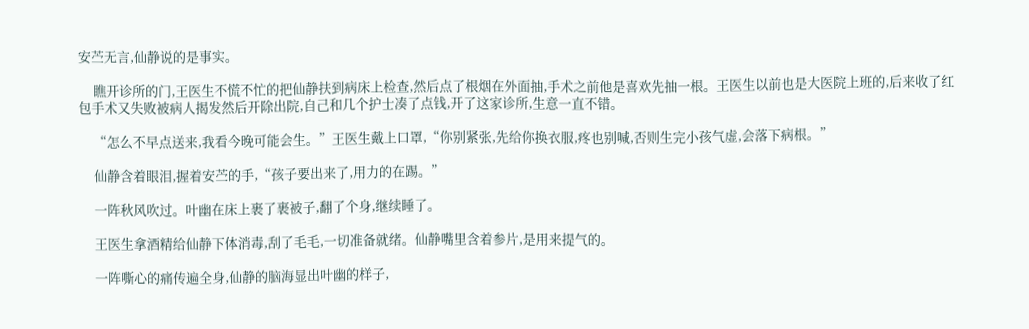安苎无言,仙静说的是事实。

     瞧开诊所的门,王医生不慌不忙的把仙静扶到病床上检查,然后点了根烟在外面抽,手术之前他是喜欢先抽一根。王医生以前也是大医院上班的,后来收了红包手术又失败被病人揭发然后开除出院,自己和几个护士凑了点钱,开了这家诊所,生意一直不错。

     “怎么不早点送来,我看今晚可能会生。”王医生戴上口罩,“你别紧张,先给你换衣服,疼也别喊,否则生完小孩气虚,会落下病根。”

     仙静含着眼泪,握着安苎的手,“孩子要出来了,用力的在踢。”

     一阵秋风吹过。叶幽在床上裹了裹被子,翻了个身,继续睡了。

     王医生拿酒精给仙静下体消毒,刮了毛毛,一切准备就绪。仙静嘴里含着参片,是用来提气的。

     一阵嘶心的痛传遍全身,仙静的脑海显出叶幽的样子,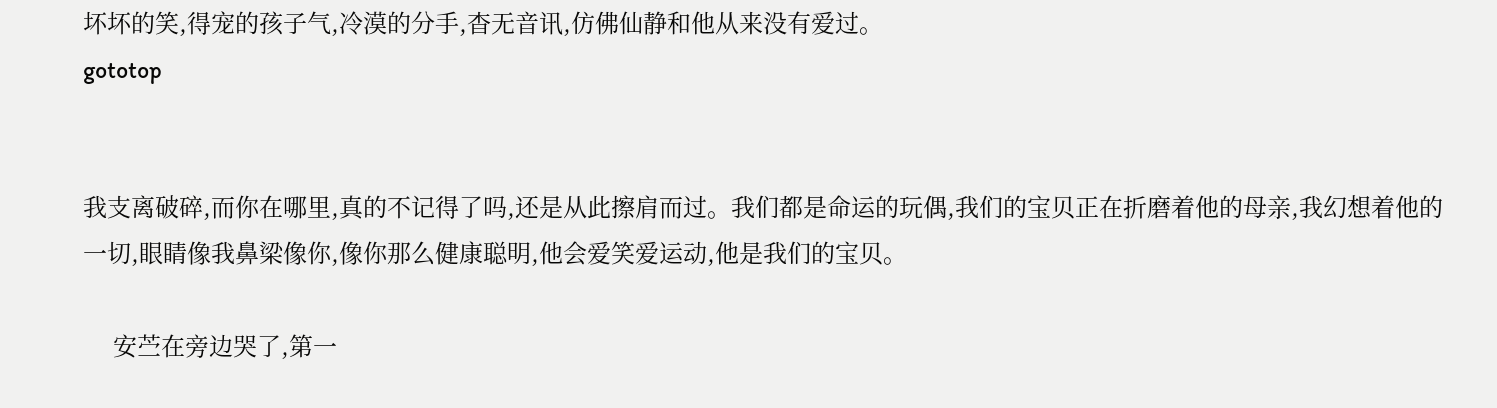坏坏的笑,得宠的孩子气,冷漠的分手,杳无音讯,仿佛仙静和他从来没有爱过。
gototop


我支离破碎,而你在哪里,真的不记得了吗,还是从此擦肩而过。我们都是命运的玩偶,我们的宝贝正在折磨着他的母亲,我幻想着他的一切,眼睛像我鼻梁像你,像你那么健康聪明,他会爱笑爱运动,他是我们的宝贝。

     安苎在旁边哭了,第一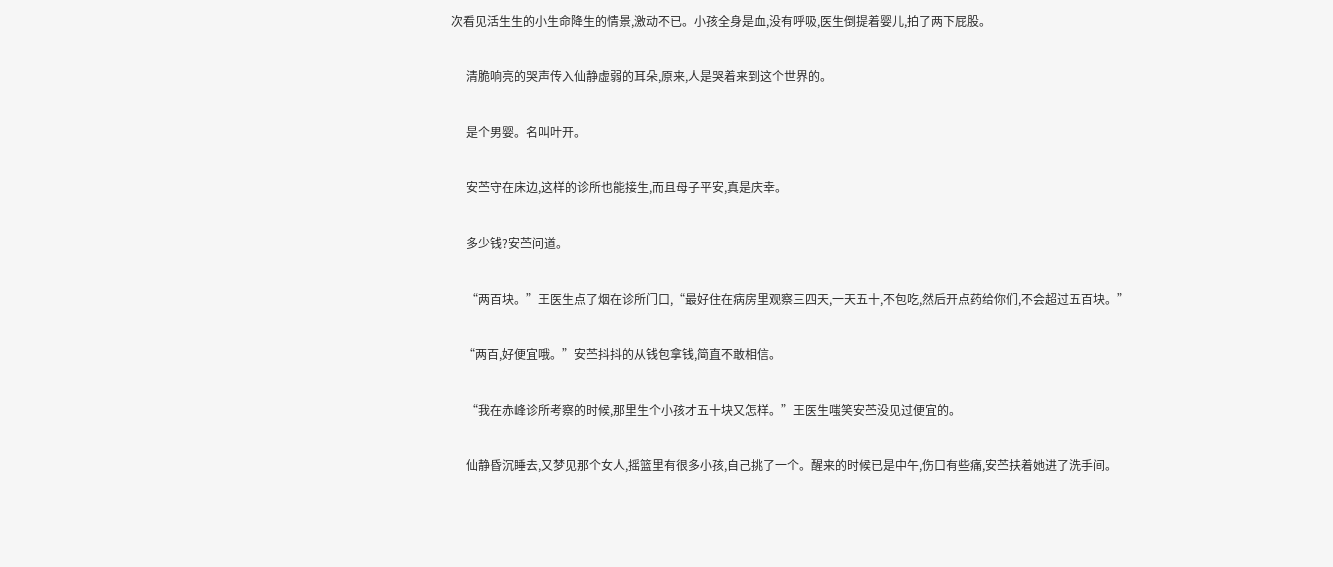次看见活生生的小生命降生的情景,激动不已。小孩全身是血,没有呼吸,医生倒提着婴儿,拍了两下屁股。

     清脆响亮的哭声传入仙静虚弱的耳朵,原来,人是哭着来到这个世界的。

     是个男婴。名叫叶开。

     安苎守在床边,这样的诊所也能接生,而且母子平安,真是庆幸。

     多少钱?安苎问道。

     “两百块。”王医生点了烟在诊所门口,“最好住在病房里观察三四天,一天五十,不包吃,然后开点药给你们,不会超过五百块。”

    “两百,好便宜哦。”安苎抖抖的从钱包拿钱,简直不敢相信。

     “我在赤峰诊所考察的时候,那里生个小孩才五十块又怎样。”王医生嗤笑安苎没见过便宜的。

     仙静昏沉睡去,又梦见那个女人,摇篮里有很多小孩,自己挑了一个。醒来的时候已是中午,伤口有些痛,安苎扶着她进了洗手间。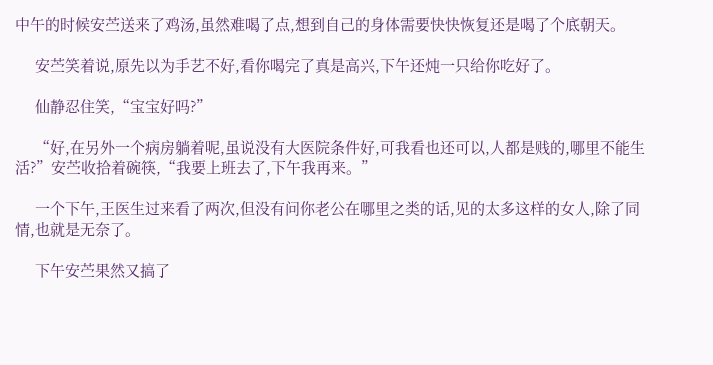中午的时候安苎送来了鸡汤,虽然难喝了点,想到自己的身体需要快快恢复还是喝了个底朝天。

     安苎笑着说,原先以为手艺不好,看你喝完了真是高兴,下午还炖一只给你吃好了。

     仙静忍住笑,“宝宝好吗?”

     “好,在另外一个病房躺着呢,虽说没有大医院条件好,可我看也还可以,人都是贱的,哪里不能生活?”安苎收拾着碗筷,“我要上班去了,下午我再来。”

     一个下午,王医生过来看了两次,但没有问你老公在哪里之类的话,见的太多这样的女人,除了同情,也就是无奈了。

     下午安苎果然又搞了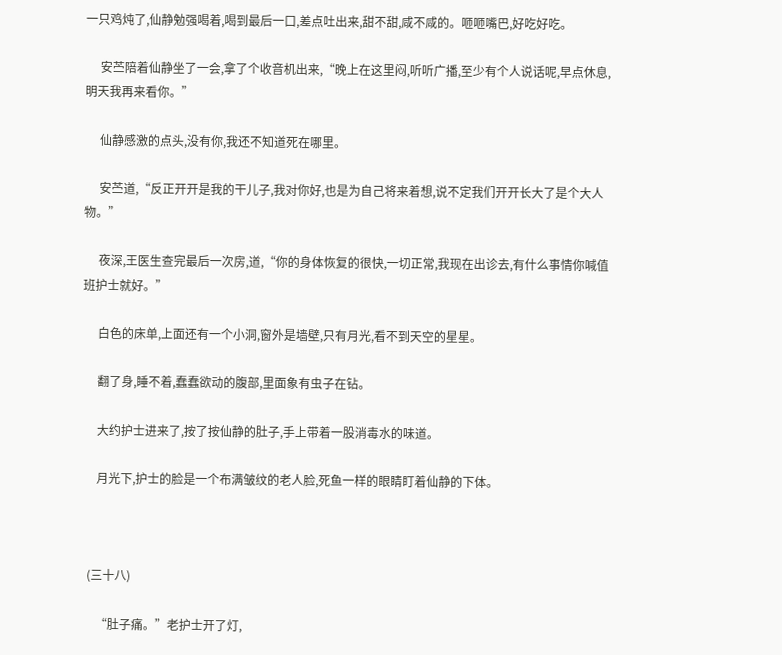一只鸡炖了,仙静勉强喝着,喝到最后一口,差点吐出来,甜不甜,咸不咸的。咂咂嘴巴,好吃好吃。

     安苎陪着仙静坐了一会,拿了个收音机出来,“晚上在这里闷,听听广播,至少有个人说话呢,早点休息,明天我再来看你。”

     仙静感激的点头,没有你,我还不知道死在哪里。

     安苎道,“反正开开是我的干儿子,我对你好,也是为自己将来着想,说不定我们开开长大了是个大人物。”

     夜深,王医生查完最后一次房,道,“你的身体恢复的很快,一切正常,我现在出诊去,有什么事情你喊值班护士就好。”

     白色的床单,上面还有一个小洞,窗外是墙壁,只有月光,看不到天空的星星。

     翻了身,睡不着,蠢蠢欲动的腹部,里面象有虫子在钻。

     大约护士进来了,按了按仙静的肚子,手上带着一股消毒水的味道。

     月光下,护士的脸是一个布满皱纹的老人脸,死鱼一样的眼睛盯着仙静的下体。



  (三十八)

     “肚子痛。”老护士开了灯,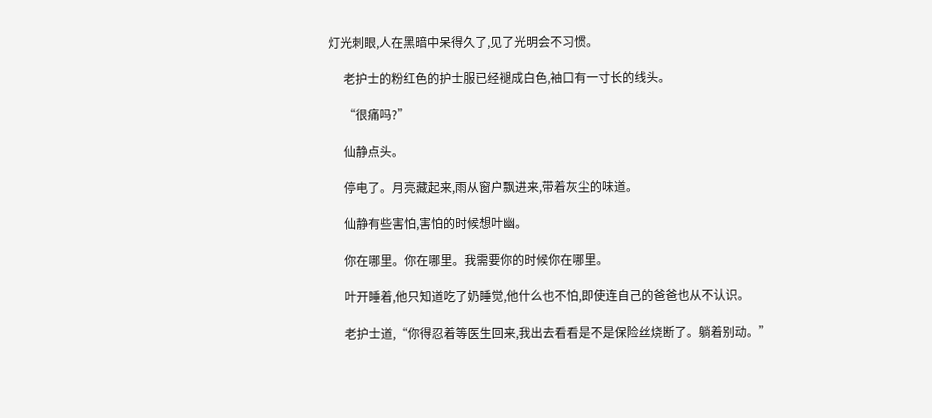灯光刺眼,人在黑暗中呆得久了,见了光明会不习惯。

     老护士的粉红色的护士服已经褪成白色,袖口有一寸长的线头。

     “很痛吗?”

     仙静点头。

     停电了。月亮藏起来,雨从窗户飘进来,带着灰尘的味道。

     仙静有些害怕,害怕的时候想叶幽。

     你在哪里。你在哪里。我需要你的时候你在哪里。

     叶开睡着,他只知道吃了奶睡觉,他什么也不怕,即使连自己的爸爸也从不认识。

     老护士道,“你得忍着等医生回来,我出去看看是不是保险丝烧断了。躺着别动。”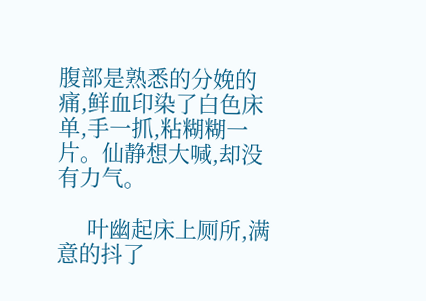腹部是熟悉的分娩的痛,鲜血印染了白色床单,手一抓,粘糊糊一片。仙静想大喊,却没有力气。

     叶幽起床上厕所,满意的抖了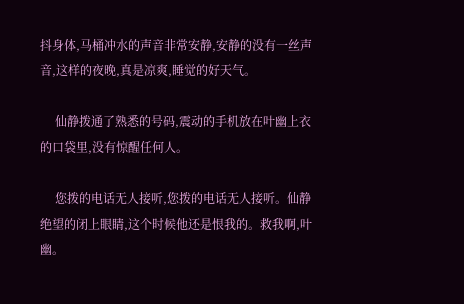抖身体,马桶冲水的声音非常安静,安静的没有一丝声音,这样的夜晚,真是凉爽,睡觉的好天气。

     仙静拨通了熟悉的号码,震动的手机放在叶幽上衣的口袋里,没有惊醒任何人。

     您拨的电话无人接听,您拨的电话无人接听。仙静绝望的闭上眼睛,这个时候他还是恨我的。救我啊,叶幽。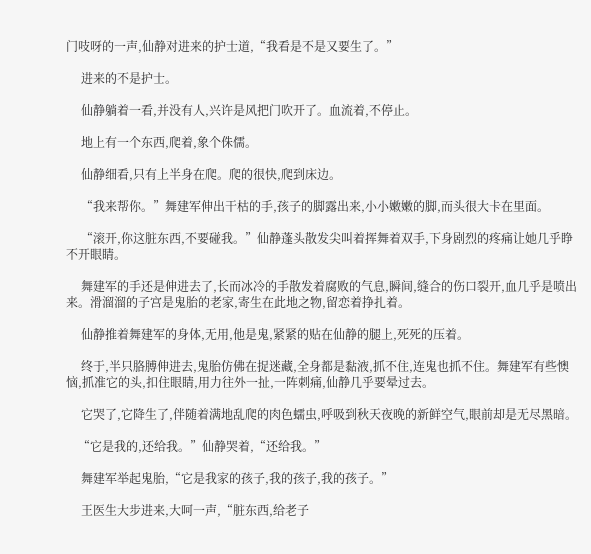门吱呀的一声,仙静对进来的护士道,“我看是不是又要生了。”

     进来的不是护士。

     仙静躺着一看,并没有人,兴许是风把门吹开了。血流着,不停止。

     地上有一个东西,爬着,象个侏儒。

     仙静细看,只有上半身在爬。爬的很快,爬到床边。

     “我来帮你。”舞建军伸出干枯的手,孩子的脚露出来,小小嫩嫩的脚,而头很大卡在里面。

     “滚开,你这脏东西,不要碰我。”仙静蓬头散发尖叫着挥舞着双手,下身剧烈的疼痛让她几乎睁不开眼睛。

     舞建军的手还是伸进去了,长而冰冷的手散发着腐败的气息,瞬间,缝合的伤口裂开,血几乎是喷出来。滑溜溜的子宫是鬼胎的老家,寄生在此地之物,留恋着挣扎着。

     仙静推着舞建军的身体,无用,他是鬼,紧紧的贴在仙静的腿上,死死的压着。

     终于,半只胳膊伸进去,鬼胎仿佛在捉迷藏,全身都是黏液,抓不住,连鬼也抓不住。舞建军有些懊恼,抓准它的头,扣住眼睛,用力往外一扯,一阵刺痛,仙静几乎要晕过去。

     它哭了,它降生了,伴随着满地乱爬的肉色蠕虫,呼吸到秋天夜晚的新鲜空气,眼前却是无尽黑暗。

    “它是我的,还给我。”仙静哭着,“还给我。”

     舞建军举起鬼胎,“它是我家的孩子,我的孩子,我的孩子。”

     王医生大步进来,大呵一声,“脏东西,给老子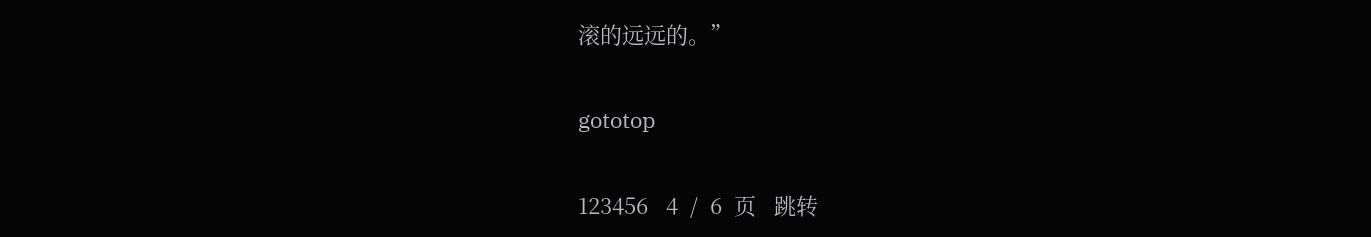滚的远远的。”

gototop

123456   4  /  6  页   跳转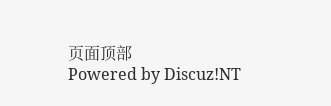页面顶部
Powered by Discuz!NT